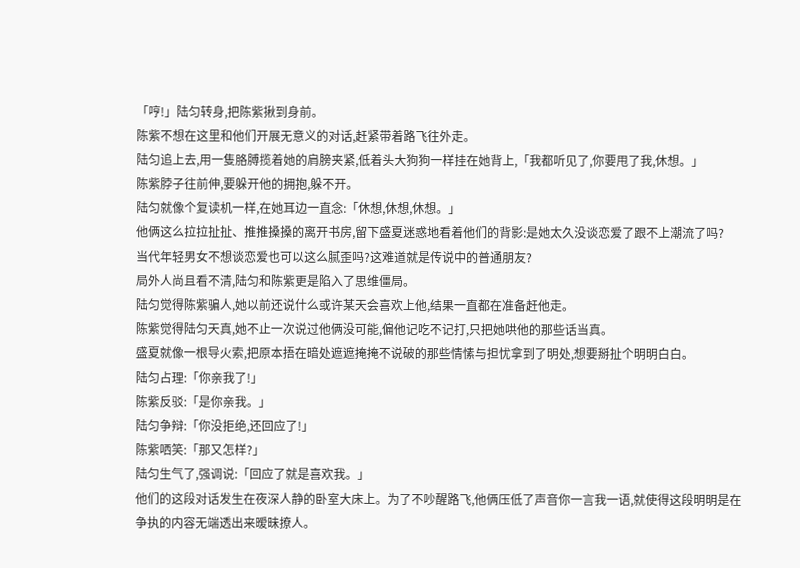「哼!」陆匀转身,把陈紫揪到身前。
陈紫不想在这里和他们开展无意义的对话,赶紧带着路飞往外走。
陆匀追上去,用一隻胳膊揽着她的肩膀夹紧,低着头大狗狗一样挂在她背上,「我都听见了,你要甩了我,休想。」
陈紫脖子往前伸,要躲开他的拥抱,躲不开。
陆匀就像个复读机一样,在她耳边一直念:「休想,休想,休想。」
他俩这么拉拉扯扯、推推搡搡的离开书房,留下盛夏迷惑地看着他们的背影:是她太久没谈恋爱了跟不上潮流了吗?
当代年轻男女不想谈恋爱也可以这么腻歪吗?这难道就是传说中的普通朋友?
局外人尚且看不清,陆匀和陈紫更是陷入了思维僵局。
陆匀觉得陈紫骗人,她以前还说什么或许某天会喜欢上他,结果一直都在准备赶他走。
陈紫觉得陆匀天真,她不止一次说过他俩没可能,偏他记吃不记打,只把她哄他的那些话当真。
盛夏就像一根导火索,把原本捂在暗处遮遮掩掩不说破的那些情愫与担忧拿到了明处,想要掰扯个明明白白。
陆匀占理:「你亲我了!」
陈紫反驳:「是你亲我。」
陆匀争辩:「你没拒绝,还回应了!」
陈紫哂笑:「那又怎样?」
陆匀生气了,强调说:「回应了就是喜欢我。」
他们的这段对话发生在夜深人静的卧室大床上。为了不吵醒路飞,他俩压低了声音你一言我一语,就使得这段明明是在争执的内容无端透出来暧昧撩人。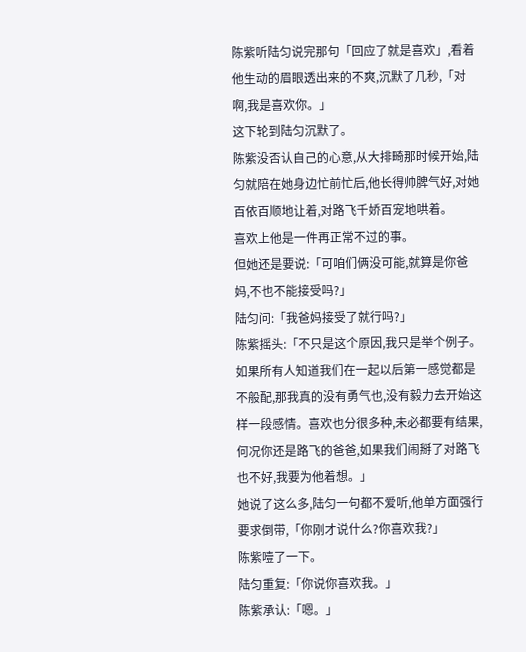陈紫听陆匀说完那句「回应了就是喜欢」,看着他生动的眉眼透出来的不爽,沉默了几秒,「对啊,我是喜欢你。」
这下轮到陆匀沉默了。
陈紫没否认自己的心意,从大排畸那时候开始,陆匀就陪在她身边忙前忙后,他长得帅脾气好,对她百依百顺地让着,对路飞千娇百宠地哄着。
喜欢上他是一件再正常不过的事。
但她还是要说:「可咱们俩没可能,就算是你爸妈,不也不能接受吗?」
陆匀问:「我爸妈接受了就行吗?」
陈紫摇头:「不只是这个原因,我只是举个例子。如果所有人知道我们在一起以后第一感觉都是不般配,那我真的没有勇气也,没有毅力去开始这样一段感情。喜欢也分很多种,未必都要有结果,何况你还是路飞的爸爸,如果我们闹掰了对路飞也不好,我要为他着想。」
她说了这么多,陆匀一句都不爱听,他单方面强行要求倒带,「你刚才说什么?你喜欢我?」
陈紫噎了一下。
陆匀重复:「你说你喜欢我。」
陈紫承认:「嗯。」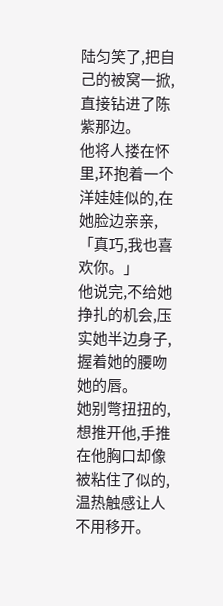陆匀笑了,把自己的被窝一掀,直接钻进了陈紫那边。
他将人搂在怀里,环抱着一个洋娃娃似的,在她脸边亲亲,「真巧,我也喜欢你。」
他说完,不给她挣扎的机会,压实她半边身子,握着她的腰吻她的唇。
她别彆扭扭的,想推开他,手推在他胸口却像被粘住了似的,温热触感让人不用移开。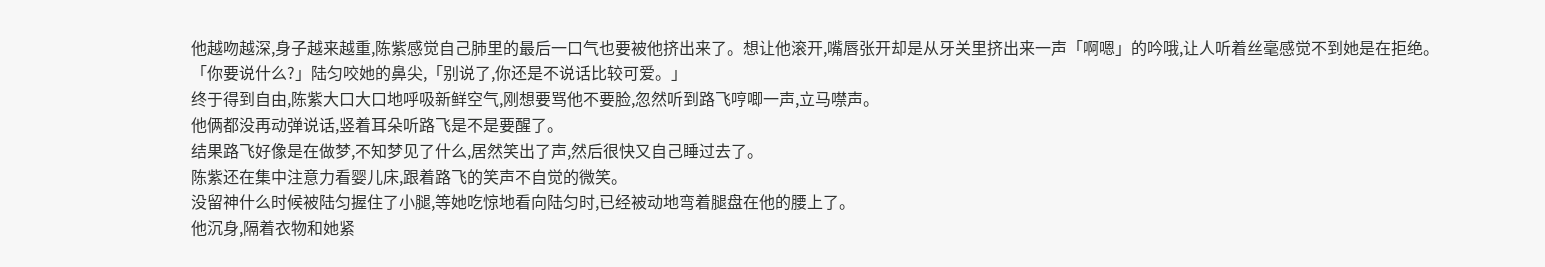他越吻越深,身子越来越重,陈紫感觉自己肺里的最后一口气也要被他挤出来了。想让他滚开,嘴唇张开却是从牙关里挤出来一声「啊嗯」的吟哦,让人听着丝毫感觉不到她是在拒绝。
「你要说什么?」陆匀咬她的鼻尖,「别说了,你还是不说话比较可爱。」
终于得到自由,陈紫大口大口地呼吸新鲜空气,刚想要骂他不要脸,忽然听到路飞哼唧一声,立马噤声。
他俩都没再动弹说话,竖着耳朵听路飞是不是要醒了。
结果路飞好像是在做梦,不知梦见了什么,居然笑出了声,然后很快又自己睡过去了。
陈紫还在集中注意力看婴儿床,跟着路飞的笑声不自觉的微笑。
没留神什么时候被陆匀握住了小腿,等她吃惊地看向陆匀时,已经被动地弯着腿盘在他的腰上了。
他沉身,隔着衣物和她紧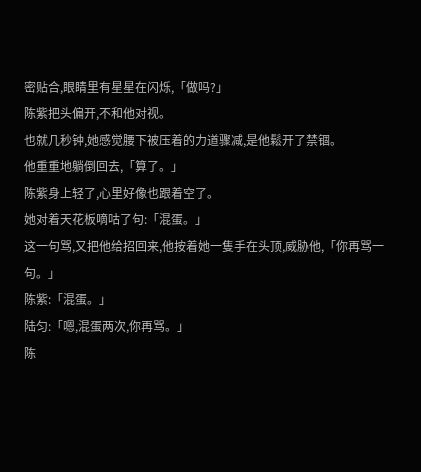密贴合,眼睛里有星星在闪烁,「做吗?」
陈紫把头偏开,不和他对视。
也就几秒钟,她感觉腰下被压着的力道骤减,是他鬆开了禁锢。
他重重地躺倒回去,「算了。」
陈紫身上轻了,心里好像也跟着空了。
她对着天花板嘀咕了句:「混蛋。」
这一句骂,又把他给招回来,他按着她一隻手在头顶,威胁他,「你再骂一句。」
陈紫:「混蛋。」
陆匀:「嗯,混蛋两次,你再骂。」
陈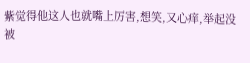紫觉得他这人也就嘴上厉害,想笑,又心痒,举起没被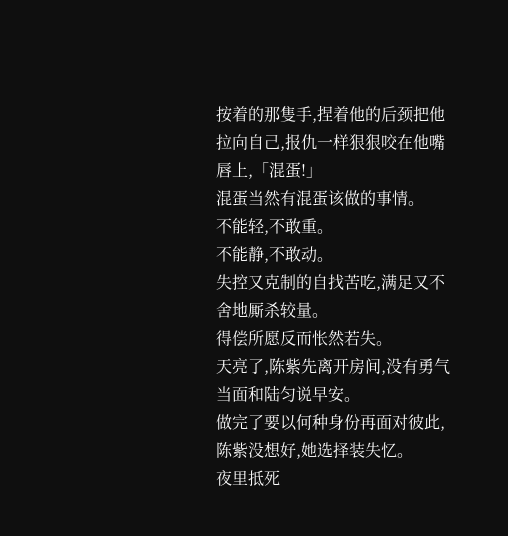按着的那隻手,捏着他的后颈把他拉向自己,报仇一样狠狠咬在他嘴唇上,「混蛋!」
混蛋当然有混蛋该做的事情。
不能轻,不敢重。
不能静,不敢动。
失控又克制的自找苦吃,满足又不舍地厮杀较量。
得偿所愿反而怅然若失。
天亮了,陈紫先离开房间,没有勇气当面和陆匀说早安。
做完了要以何种身份再面对彼此,陈紫没想好,她选择装失忆。
夜里抵死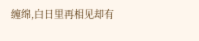缠绵,白日里再相见却有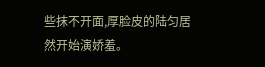些抹不开面,厚脸皮的陆匀居然开始演娇羞。